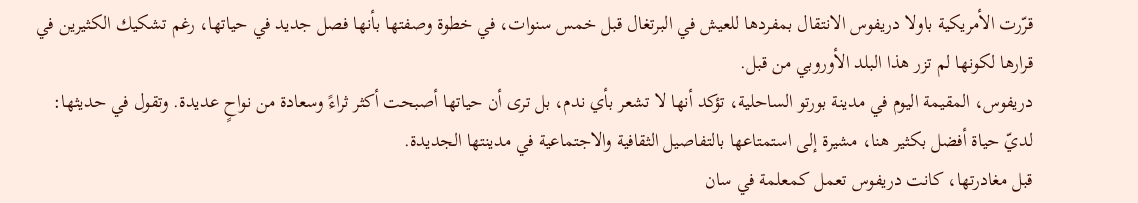قرّرت الأمريكية باولا دريفوس الانتقال بمفردها للعيش في البرتغال قبل خمس سنوات، في خطوة وصفتها بأنها فصل جديد في حياتها، رغم تشكيك الكثيرين في قرارها لكونها لم تزر هذا البلد الأوروبي من قبل.
دريفوس، المقيمة اليوم في مدينة بورتو الساحلية، تؤكد أنها لا تشعر بأي ندم، بل ترى أن حياتها أصبحت أكثر ثراءً وسعادة من نواحٍ عديدة. وتقول في حديثها: لديّ حياة أفضل بكثير هنا، مشيرة إلى استمتاعها بالتفاصيل الثقافية والاجتماعية في مدينتها الجديدة.
قبل مغادرتها، كانت دريفوس تعمل كمعلمة في سان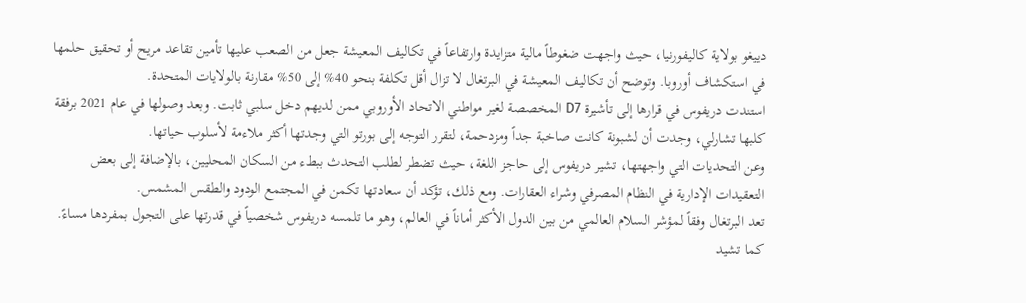دييغو بولاية كاليفورنيا، حيث واجهت ضغوطاً مالية متزايدة وارتفاعاً في تكاليف المعيشة جعل من الصعب عليها تأمين تقاعد مريح أو تحقيق حلمها في استكشاف أوروبا. وتوضح أن تكاليف المعيشة في البرتغال لا تزال أقل تكلفة بنحو 40% إلى 50% مقارنة بالولايات المتحدة.
استندت دريفوس في قرارها إلى تأشيرة D7 المخصصة لغير مواطني الاتحاد الأوروبي ممن لديهم دخل سلبي ثابت. وبعد وصولها في عام 2021 برفقة كلبها تشارلي، وجدت أن لشبونة كانت صاخبة جداً ومزدحمة، لتقرر التوجه إلى بورتو التي وجدتها أكثر ملاءمة لأسلوب حياتها.
وعن التحديات التي واجهتها، تشير دريفوس إلى حاجز اللغة، حيث تضطر لطلب التحدث ببطء من السكان المحليين، بالإضافة إلى بعض التعقيدات الإدارية في النظام المصرفي وشراء العقارات. ومع ذلك، تؤكد أن سعادتها تكمن في المجتمع الودود والطقس المشمس.
تعد البرتغال وفقاً لمؤشر السلام العالمي من بين الدول الأكثر أماناً في العالم، وهو ما تلمسه دريفوس شخصياً في قدرتها على التجول بمفردها مساءً. كما تشيد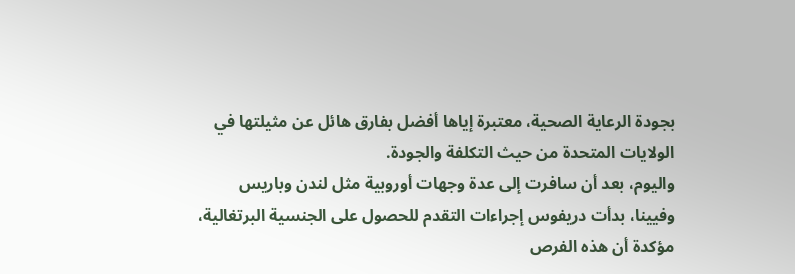بجودة الرعاية الصحية، معتبرة إياها أفضل بفارق هائل عن مثيلتها في الولايات المتحدة من حيث التكلفة والجودة.
واليوم، بعد أن سافرت إلى عدة وجهات أوروبية مثل لندن وباريس وفيينا، بدأت دريفوس إجراءات التقدم للحصول على الجنسية البرتغالية، مؤكدة أن هذه الفرص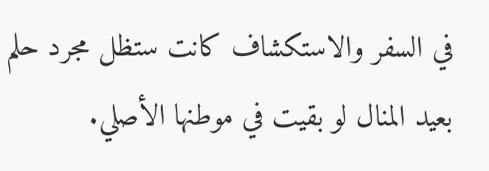في السفر والاستكشاف كانت ستظل مجرد حلم بعيد المنال لو بقيت في موطنها الأصلي.